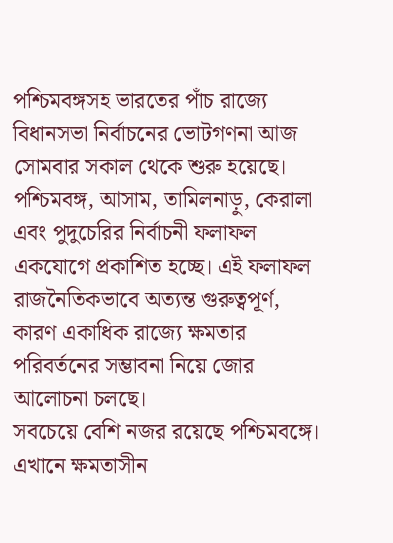পশ্চিমবঙ্গসহ ভারতের পাঁচ রাজ্যে বিধানসভা নির্বাচনের ভোটগণনা আজ সোমবার সকাল থেকে শুরু হয়েছে। পশ্চিমবঙ্গ, আসাম, তামিলনাড়ু, কেরালা এবং পুদুচেরির নির্বাচনী ফলাফল একযোগে প্রকাশিত হচ্ছে। এই ফলাফল রাজনৈতিকভাবে অত্যন্ত গুরুত্বপূর্ণ, কারণ একাধিক রাজ্যে ক্ষমতার পরিবর্তনের সম্ভাবনা নিয়ে জোর আলোচনা চলছে।
সবচেয়ে বেশি নজর রয়েছে পশ্চিমবঙ্গে। এখানে ক্ষমতাসীন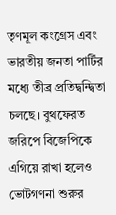তৃণমূল কংগ্রেস এবং ভারতীয় জনতা পার্টির মধ্যে তীব্র প্রতিদ্বন্দ্বিতা চলছে। বুথফেরত জরিপে বিজেপিকে এগিয়ে রাখা হলেও ভোটগণনা শুরুর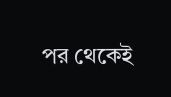পর থেকেই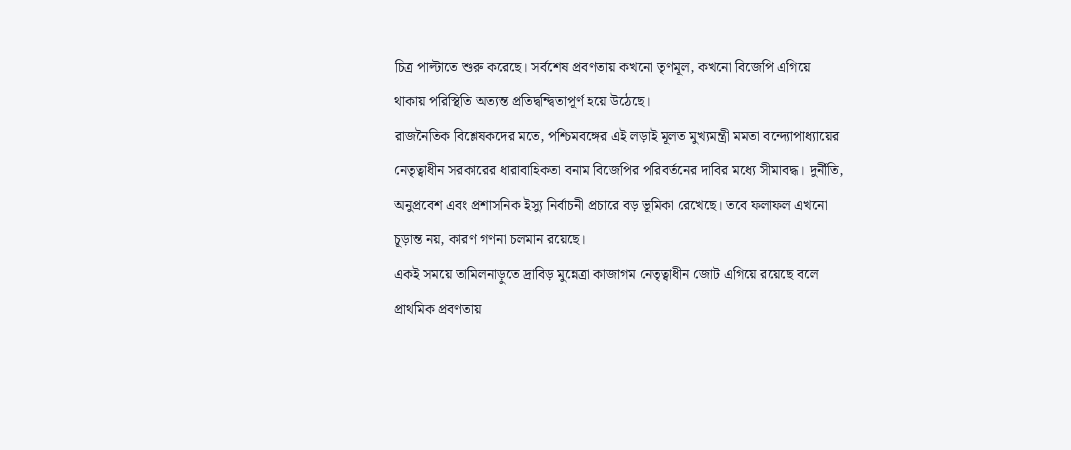চিত্র পাল্টাতে শুরু করেছে। সর্বশেষ প্রবণতায় কখনো তৃণমূল, কখনো বিজেপি এগিয়ে থাকায় পরিস্থিতি অত্যন্ত প্রতিদ্বন্দ্বিতাপূর্ণ হয়ে উঠেছে।
রাজনৈতিক বিশ্লেষকদের মতে, পশ্চিমবঙ্গের এই লড়াই মূলত মুখ্যমন্ত্রী মমতা বন্দ্যোপাধ্যায়ের নেতৃত্বাধীন সরকারের ধারাবাহিকতা বনাম বিজেপির পরিবর্তনের দাবির মধ্যে সীমাবদ্ধ। দুর্নীতি, অনুপ্রবেশ এবং প্রশাসনিক ইস্যু নির্বাচনী প্রচারে বড় ভূমিকা রেখেছে। তবে ফলাফল এখনো চূড়ান্ত নয়, কারণ গণনা চলমান রয়েছে।
একই সময়ে তামিলনাড়ুতে দ্রাবিড় মুন্নেত্রা কাজাগম নেতৃত্বাধীন জোট এগিয়ে রয়েছে বলে প্রাথমিক প্রবণতায়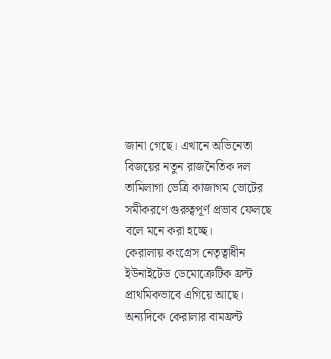জানা গেছে। এখানে অভিনেতা বিজয়ের নতুন রাজনৈতিক দল তামিলাগা ভেত্রি কাজাগম ভোটের সমীকরণে গুরুত্বপূর্ণ প্রভাব ফেলছে বলে মনে করা হচ্ছে।
কেরালায় কংগ্রেস নেতৃত্বাধীন ইউনাইটেড ডেমোক্রেটিক ফ্রন্ট প্রাথমিকভাবে এগিয়ে আছে। অন্যদিকে কেরালার বামফ্রন্ট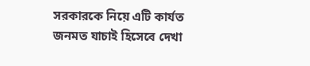সরকারকে নিয়ে এটি কার্যত জনমত যাচাই হিসেবে দেখা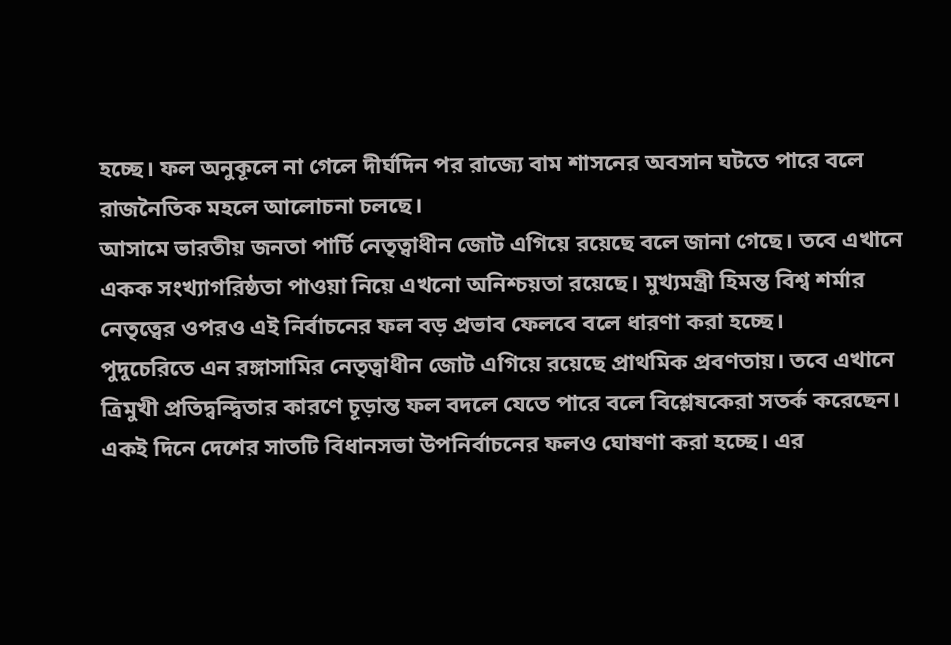হচ্ছে। ফল অনুকূলে না গেলে দীর্ঘদিন পর রাজ্যে বাম শাসনের অবসান ঘটতে পারে বলে রাজনৈতিক মহলে আলোচনা চলছে।
আসামে ভারতীয় জনতা পার্টি নেতৃত্বাধীন জোট এগিয়ে রয়েছে বলে জানা গেছে। তবে এখানে একক সংখ্যাগরিষ্ঠতা পাওয়া নিয়ে এখনো অনিশ্চয়তা রয়েছে। মুখ্যমন্ত্রী হিমন্ত বিশ্ব শর্মার নেতৃত্বের ওপরও এই নির্বাচনের ফল বড় প্রভাব ফেলবে বলে ধারণা করা হচ্ছে।
পুদুচেরিতে এন রঙ্গাসামির নেতৃত্বাধীন জোট এগিয়ে রয়েছে প্রাথমিক প্রবণতায়। তবে এখানে ত্রিমুখী প্রতিদ্বন্দ্বিতার কারণে চূড়ান্ত ফল বদলে যেতে পারে বলে বিশ্লেষকেরা সতর্ক করেছেন।
একই দিনে দেশের সাতটি বিধানসভা উপনির্বাচনের ফলও ঘোষণা করা হচ্ছে। এর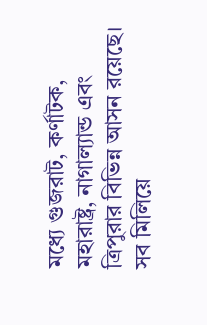মধ্যে গুজরাট, কর্ণাটক, মহারাষ্ট্র, নাগাল্যান্ড এবং ত্রিপুরার বিভিন্ন আসন রয়েছে।
সব মিলিয়ে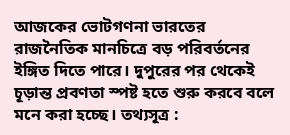আজকের ভোটগণনা ভারতের রাজনৈতিক মানচিত্রে বড় পরিবর্তনের ইঙ্গিত দিতে পারে। দুপুরের পর থেকেই চূড়ান্ত প্রবণতা স্পষ্ট হতে শুরু করবে বলে মনে করা হচ্ছে। তথ্যসূত্র :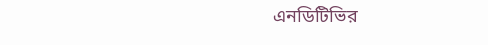এনডিটিভির